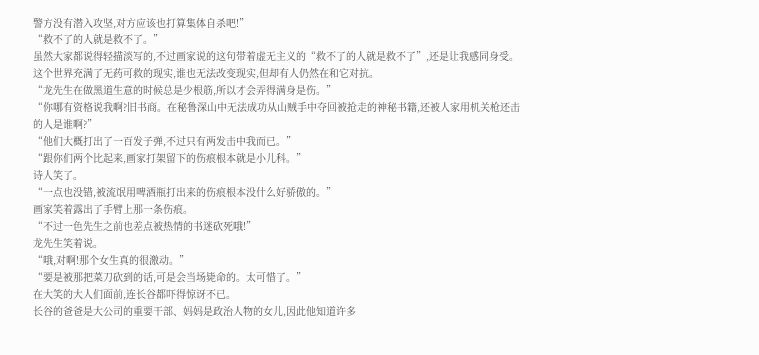警方没有潜入攻坚,对方应该也打算集体自杀吧!”
“救不了的人就是救不了。”
虽然大家都说得轻描淡写的,不过画家说的这句带着虚无主义的“救不了的人就是救不了”,还是让我感同身受。
这个世界充满了无药可救的现实,谁也无法改变现实,但却有人仍然在和它对抗。
“龙先生在做黑道生意的时候总是少根筋,所以才会弄得满身是伤。”
“你哪有资格说我啊?旧书商。在秘鲁深山中无法成功从山贼手中夺回被抢走的神秘书籍,还被人家用机关枪还击的人是谁啊?”
“他们大概打出了一百发子弹,不过只有两发击中我而已。”
“跟你们两个比起来,画家打架留下的伤痕根本就是小儿科。”
诗人笑了。
“一点也没错,被流氓用啤酒瓶打出来的伤痕根本没什么好骄傲的。”
画家笑着露出了手臂上那一条伤痕。
“不过一色先生之前也差点被热情的书迷砍死哦!”
龙先生笑着说。
“哦,对啊!那个女生真的很激动。”
“要是被那把菜刀砍到的话,可是会当场毙命的。太可惜了。”
在大笑的大人们面前,连长谷都吓得惊讶不已。
长谷的爸爸是大公司的重要干部、妈妈是政治人物的女儿,因此他知道许多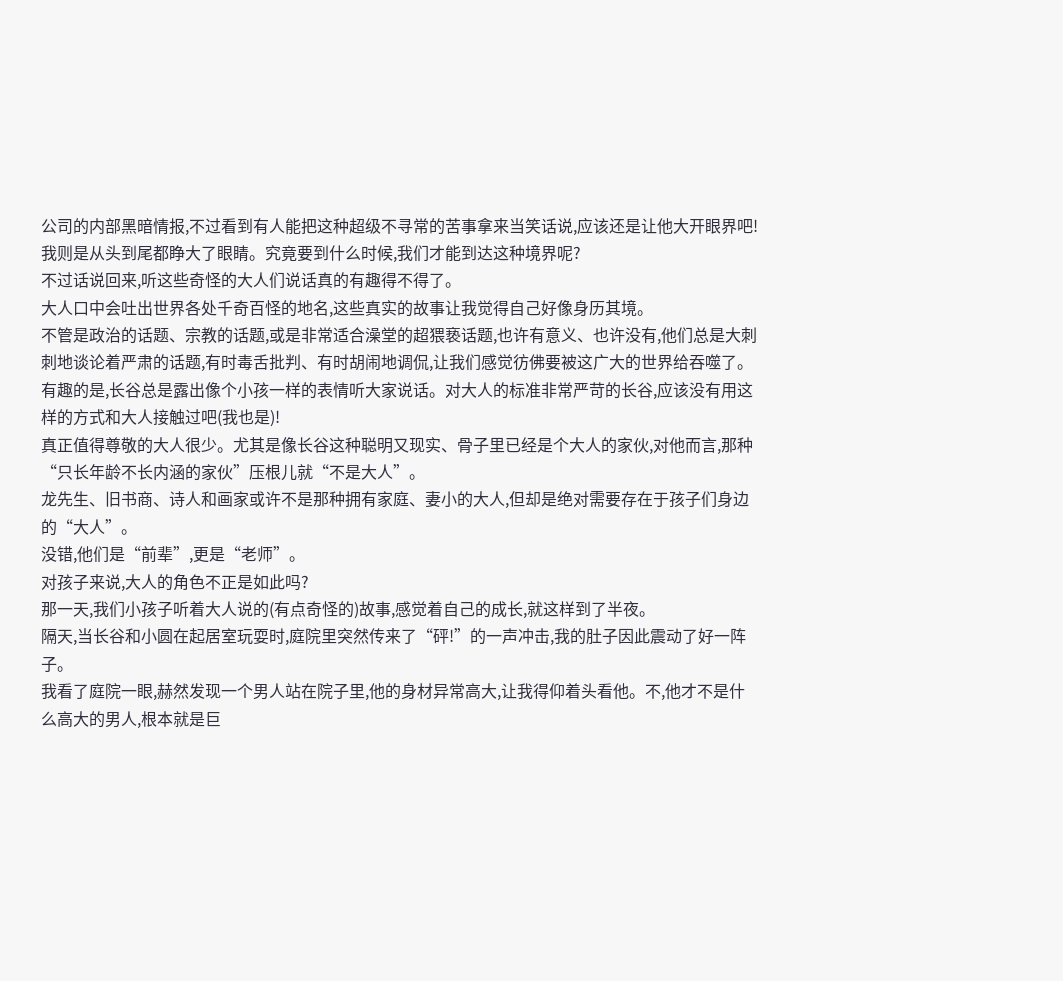公司的内部黑暗情报,不过看到有人能把这种超级不寻常的苦事拿来当笑话说,应该还是让他大开眼界吧!
我则是从头到尾都睁大了眼睛。究竟要到什么时候,我们才能到达这种境界呢?
不过话说回来,听这些奇怪的大人们说话真的有趣得不得了。
大人口中会吐出世界各处千奇百怪的地名,这些真实的故事让我觉得自己好像身历其境。
不管是政治的话题、宗教的话题,或是非常适合澡堂的超猥亵话题,也许有意义、也许没有,他们总是大刺刺地谈论着严肃的话题,有时毒舌批判、有时胡闹地调侃,让我们感觉彷佛要被这广大的世界给吞噬了。
有趣的是,长谷总是露出像个小孩一样的表情听大家说话。对大人的标准非常严苛的长谷,应该没有用这样的方式和大人接触过吧(我也是)!
真正值得尊敬的大人很少。尤其是像长谷这种聪明又现实、骨子里已经是个大人的家伙,对他而言,那种“只长年龄不长内涵的家伙”压根儿就“不是大人”。
龙先生、旧书商、诗人和画家或许不是那种拥有家庭、妻小的大人,但却是绝对需要存在于孩子们身边的“大人”。
没错,他们是“前辈”,更是“老师”。
对孩子来说,大人的角色不正是如此吗?
那一天,我们小孩子听着大人说的(有点奇怪的)故事,感觉着自己的成长,就这样到了半夜。
隔天,当长谷和小圆在起居室玩耍时,庭院里突然传来了“砰!”的一声冲击,我的肚子因此震动了好一阵子。
我看了庭院一眼,赫然发现一个男人站在院子里,他的身材异常高大,让我得仰着头看他。不,他才不是什么高大的男人,根本就是巨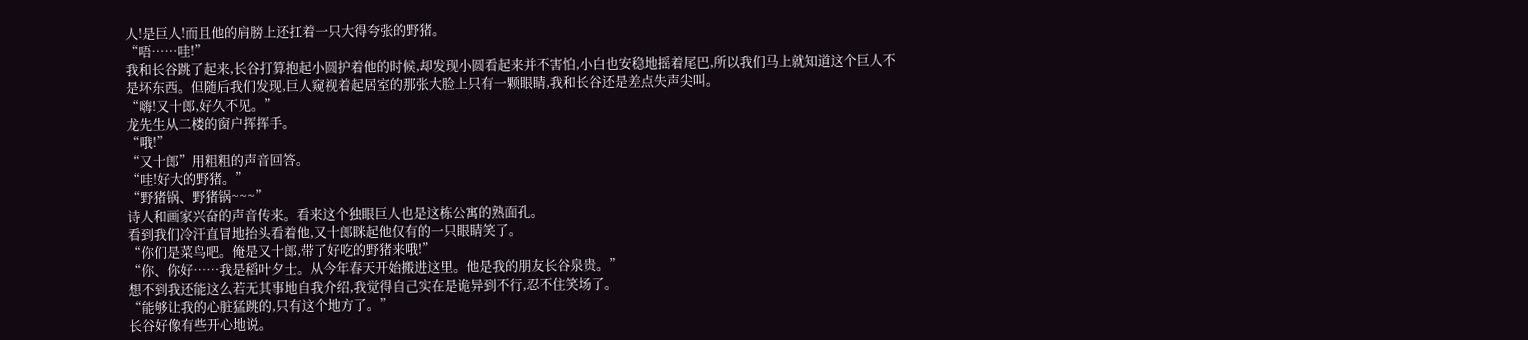人!是巨人!而且他的肩膀上还扛着一只大得夸张的野猪。
“唔……哇!”
我和长谷跳了起来,长谷打算抱起小圆护着他的时候,却发现小圆看起来并不害怕,小白也安稳地摇着尾巴,所以我们马上就知道这个巨人不是坏东西。但随后我们发现,巨人窥视着起居室的那张大脸上只有一颗眼睛,我和长谷还是差点失声尖叫。
“嗨!又十郎,好久不见。”
龙先生从二楼的窗户挥挥手。
“哦!”
“又十郎”用粗粗的声音回答。
“哇!好大的野猪。”
“野猪锅、野猪锅~~~”
诗人和画家兴奋的声音传来。看来这个独眼巨人也是这栋公寓的熟面孔。
看到我们冷汗直冒地抬头看着他,又十郎眯起他仅有的一只眼睛笑了。
“你们是菜鸟吧。俺是又十郎,带了好吃的野猪来哦!”
“你、你好……我是稻叶夕士。从今年春天开始搬进这里。他是我的朋友长谷泉贵。”
想不到我还能这么若无其事地自我介绍,我觉得自己实在是诡异到不行,忍不住笑场了。
“能够让我的心脏猛跳的,只有这个地方了。”
长谷好像有些开心地说。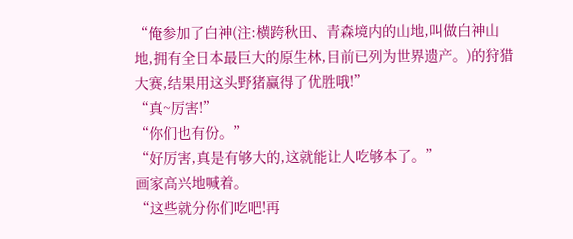“俺参加了白神(注:横跨秋田、青森境内的山地,叫做白神山地,拥有全日本最巨大的原生林,目前已列为世界遗产。)的狩猎大赛,结果用这头野猪赢得了优胜哦!”
“真~厉害!”
“你们也有份。”
“好厉害,真是有够大的,这就能让人吃够本了。”
画家高兴地喊着。
“这些就分你们吃吧!再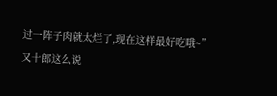过一阵子肉就太烂了,现在这样最好吃哦~”
又十郎这么说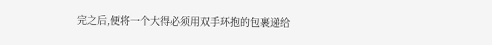完之后,便将一个大得必须用双手环抱的包裹递给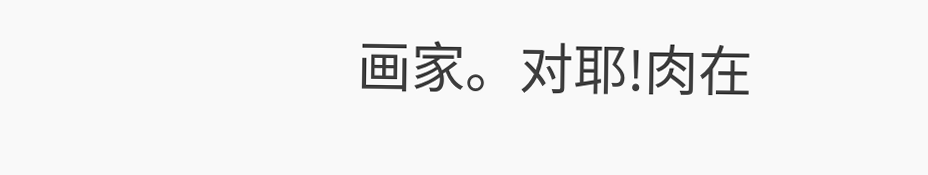画家。对耶!肉在